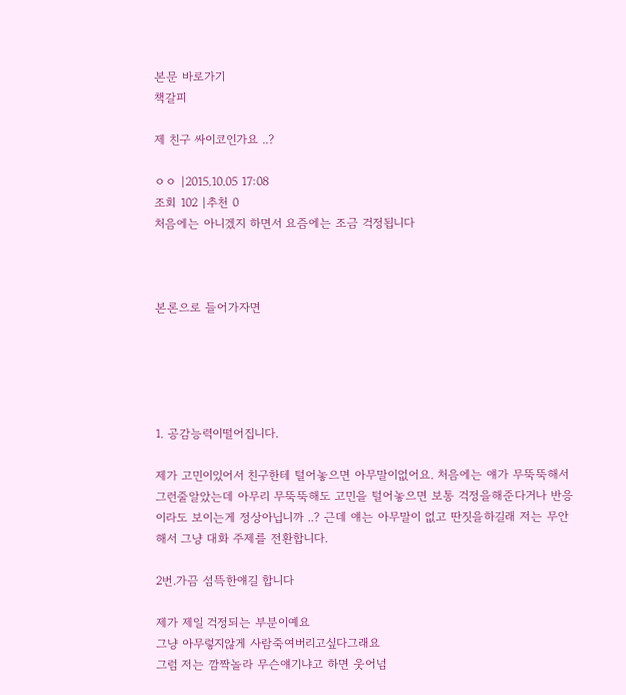본문 바로가기
책갈피

제 친구 싸이코인가요 ..?

ㅇㅇ |2015.10.05 17:08
조회 102 |추천 0
처음에는 아니겠지 하면서 요즘에는 조금 걱정됩니다



본론으로 들어가자면





1. 공감능력이떨어집니다.

제가 고민이있어서 친구한테 털어놓으면 아무말이없어요. 처음에는 얘가 무뚝뚝해서 그런줄알았는데 아무리 무뚝뚝해도 고민을 털어놓으면 보통 걱정을해준다거나 반응이라도 보이는게 정상아닙니까 ..? 근데 얘는 아무말이 없고 딴짓을하길래 저는 무안해서 그냥 대화 주제를 전환합니다.

2번.가끔 섬뜩한얘길 합니다

제가 제일 걱정되는 부분이예요
그냥 아무렇지않게 사람죽여버리고싶다그래요
그럼 저는 깜짝놀라 무슨얘기냐고 하면 웃어넘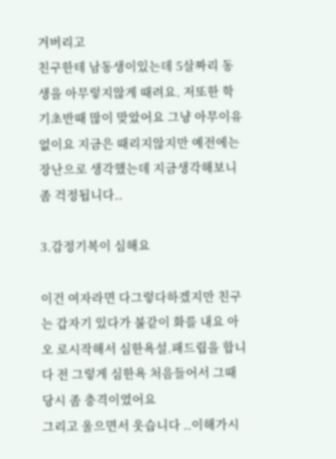겨버리고
친구한테 남동생이있는데 5살짜리 동생을 아무렇지않게 때려요. 저또한 학기초반때 많이 맞았어요 그냥 아무이유없이요 지금은 때리지않지만 예전에는 장난으로 생각했는데 지금생각해보니 좀 걱정됩니다..

3.감정기복이 심해요

이건 여자라면 다그렇다하겠지만 친구는 갑자기 있다가 불같이 화를 내요 아오 로시작해서 심한욕설.패드립을 합니다 전 그렇게 심한욕 처음들어서 그때당시 좀 충격이였어요
그리고 울으면서 웃습니다 ..이해가시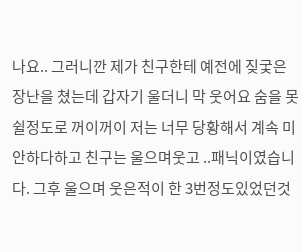나요.. 그러니깐 제가 친구한테 예전에 짖궃은 장난을 쳤는데 갑자기 울더니 막 웃어요 숨을 못쉴정도로 꺼이꺼이 저는 너무 당황해서 계속 미안하다하고 친구는 울으며웃고 ..패닉이였습니다. 그후 울으며 웃은적이 한 3번정도있었던것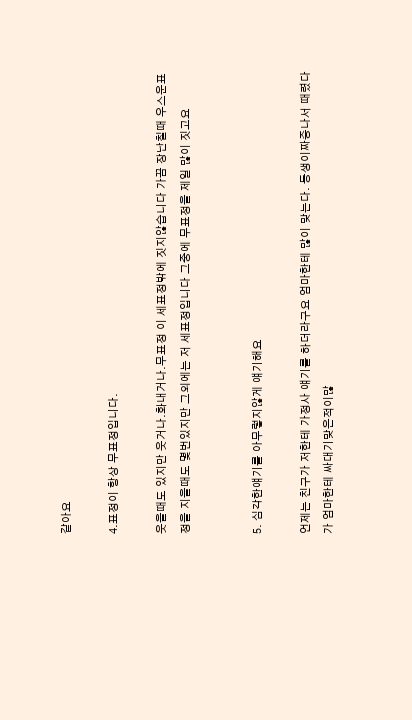같아요

4.표정이 항상 무표정입니다.

웃을때도 있지만 웃거나.화내거나.무표정 이 세표정밖에 짓지않습니다 가끔 장난칠때 우스운표정을 지을때도 몇번있지만 그외에는 저 세표정입니다 그중에 무표정을 제일 많이 짓고요


5. 심각한얘기를 아무렇지않게 얘기해요

언제는 친구가 저한테 가정사 얘기를 하더라구요 엄마한테 많이 맞는다. 동생이짜증나서 때렸다가 엄마한테 싸대기맞은적이많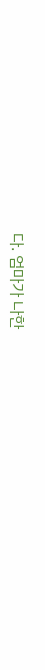다. 엄마가 나한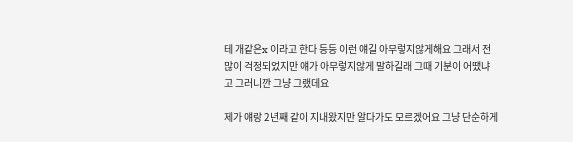테 개같은x 이라고 한다 등등 이런 얘길 아무렇지않게해요 그래서 전 많이 걱정되었지만 얘가 아무렇지않게 말하길래 그때 기분이 어땠냐고 그러니깐 그냥 그랬데요

제가 얘랑 2년째 같이 지내왔지만 알다가도 모르겠어요 그냥 단순하게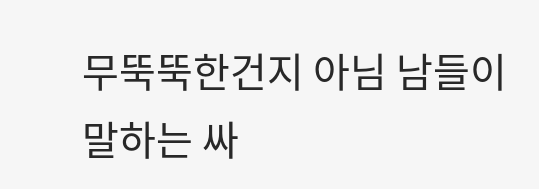무뚝뚝한건지 아님 남들이 말하는 싸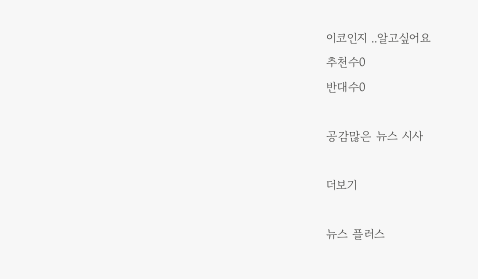이코인지 ..알고싶어요
추천수0
반대수0

공감많은 뉴스 시사

더보기

뉴스 플러스